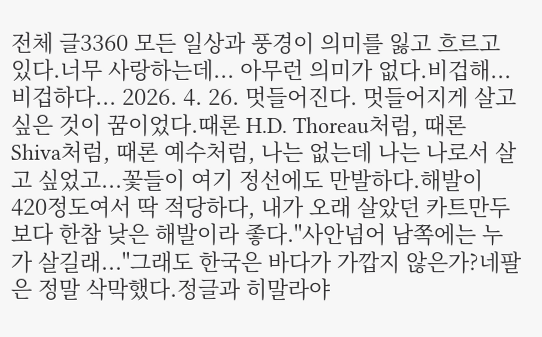전체 글3360 모든 일상과 풍경이 의미를 잃고 흐르고 있다.너무 사랑하는데... 아무런 의미가 없다.비겁해... 비겁하다... 2026. 4. 26. 멋들어진다. 멋들어지게 살고 싶은 것이 꿈이었다.때론 H.D. Thoreau처럼, 때론 Shiva처럼, 때론 예수처럼, 나는 없는데 나는 나로서 살고 싶었고...꽃들이 여기 정선에도 만발하다.해발이 420정도여서 딱 적당하다, 내가 오래 살았던 카트만두보다 한참 낮은 해발이라 좋다."사안넘어 남쪽에는 누가 살길래..."그래도 한국은 바다가 가깝지 않은가?네팔은 정말 삭막했다.정글과 히말라야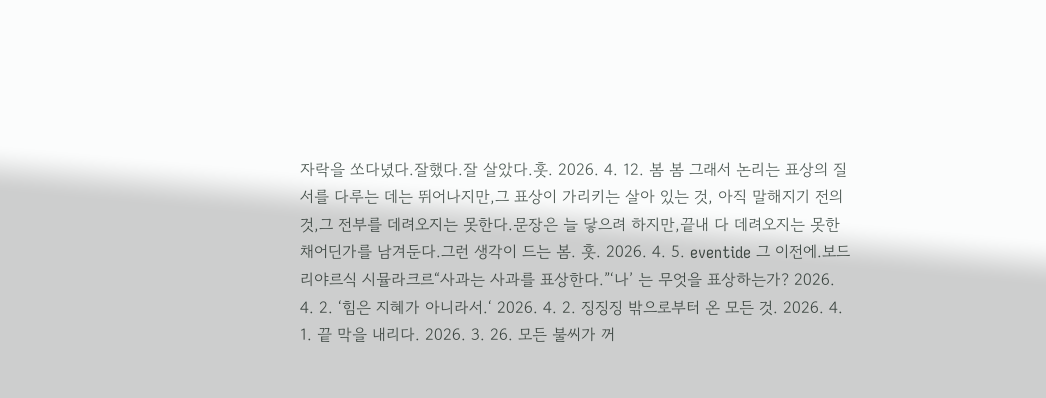자락을 쏘다녔다.잘했다.잘 살았다.훗. 2026. 4. 12. 봄 봄 그래서 논리는 표상의 질서를 다루는 데는 뛰어나지만,그 표상이 가리키는 살아 있는 것, 아직 말해지기 전의 것,그 전부를 데려오지는 못한다.문장은 늘 닿으려 하지만,끝내 다 데려오지는 못한 채어딘가를 남겨둔다.그런 생각이 드는 봄. 훗. 2026. 4. 5. eventide 그 이전에.보드리야르식 시뮬라크르“사과는 사과를 표상한다.”‘나’ 는 무엇을 표상하는가? 2026. 4. 2. ‘힘은 지혜가 아니라서.‘ 2026. 4. 2. 징징징 밖으로부터 온 모든 것. 2026. 4. 1. 끝 막을 내리다. 2026. 3. 26. 모든 불씨가 꺼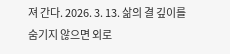져 간다. 2026. 3. 13. 삶의 결 깊이를 숨기지 않으면 외로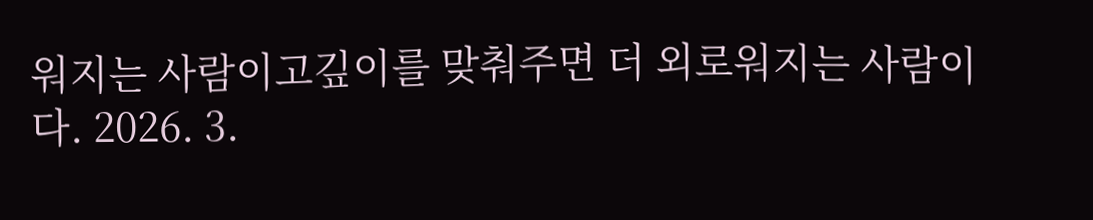워지는 사람이고깊이를 맞춰주면 더 외로워지는 사람이다. 2026. 3.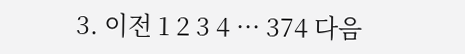3. 이전 1 2 3 4 ··· 374 다음